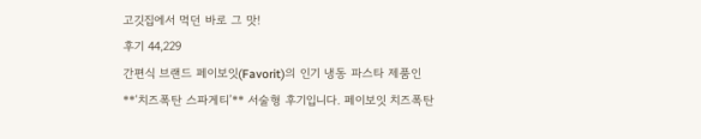고깃집에서 먹던 바로 그 맛!
후기 44,229
간편식 브랜드 페이보잇(Favorit)의 인기 냉동 파스타 제품인 **‘치즈폭탄 스파게티’** 서술형 후기입니다. 페이보잇 치즈폭탄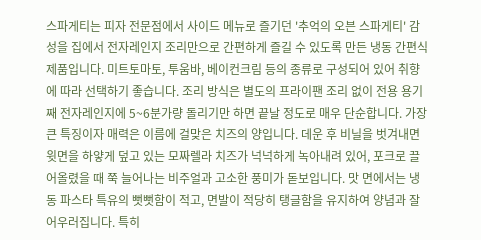스파게티는 피자 전문점에서 사이드 메뉴로 즐기던 '추억의 오븐 스파게티' 감성을 집에서 전자레인지 조리만으로 간편하게 즐길 수 있도록 만든 냉동 간편식 제품입니다. 미트토마토, 투움바, 베이컨크림 등의 종류로 구성되어 있어 취향에 따라 선택하기 좋습니다. 조리 방식은 별도의 프라이팬 조리 없이 전용 용기째 전자레인지에 5~6분가량 돌리기만 하면 끝날 정도로 매우 단순합니다. 가장 큰 특징이자 매력은 이름에 걸맞은 치즈의 양입니다. 데운 후 비닐을 벗겨내면 윗면을 하얗게 덮고 있는 모짜렐라 치즈가 넉넉하게 녹아내려 있어, 포크로 끌어올렸을 때 쭉 늘어나는 비주얼과 고소한 풍미가 돋보입니다. 맛 면에서는 냉동 파스타 특유의 뻣뻣함이 적고, 면발이 적당히 탱글함을 유지하여 양념과 잘 어우러집니다. 특히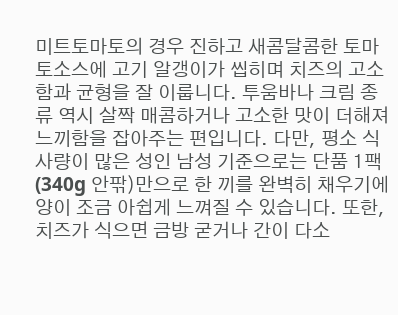미트토마토의 경우 진하고 새콤달콤한 토마토소스에 고기 알갱이가 씹히며 치즈의 고소함과 균형을 잘 이룹니다. 투움바나 크림 종류 역시 살짝 매콤하거나 고소한 맛이 더해져 느끼함을 잡아주는 편입니다. 다만, 평소 식사량이 많은 성인 남성 기준으로는 단품 1팩(340g 안팎)만으로 한 끼를 완벽히 채우기에 양이 조금 아쉽게 느껴질 수 있습니다. 또한, 치즈가 식으면 금방 굳거나 간이 다소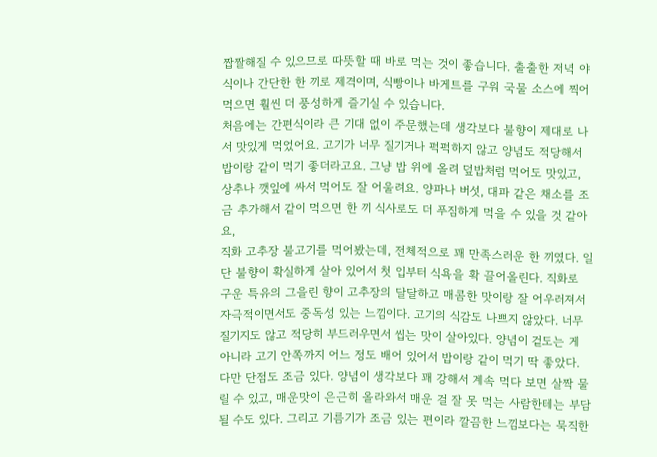짭짤해질 수 있으므로 따뜻할 때 바로 먹는 것이 좋습니다. 출출한 저녁 야식이나 간단한 한 끼로 제격이며, 식빵이나 바게트를 구워 국물 소스에 찍어 먹으면 훨씬 더 풍성하게 즐기실 수 있습니다.
처음에는 간편식이라 큰 기대 없이 주문했는데 생각보다 불향이 제대로 나서 맛있게 먹었어요. 고기가 너무 질기거나 퍽퍽하지 않고 양념도 적당해서 밥이랑 같이 먹기 좋더라고요. 그냥 밥 위에 올려 덮밥처럼 먹어도 맛있고, 상추나 깻잎에 싸서 먹어도 잘 어울려요. 양파나 버섯, 대파 같은 채소를 조금 추가해서 같이 먹으면 한 끼 식사로도 더 푸짐하게 먹을 수 있을 것 같아요,
직화 고추장 불고기를 먹어봤는데, 전체적으로 꽤 만족스러운 한 끼였다. 일단 불향이 확실하게 살아 있어서 첫 입부터 식욕을 확 끌어올린다. 직화로 구운 특유의 그을린 향이 고추장의 달달하고 매콤한 맛이랑 잘 어우러져서 자극적이면서도 중독성 있는 느낌이다. 고기의 식감도 나쁘지 않았다. 너무 질기지도 않고 적당히 부드러우면서 씹는 맛이 살아있다. 양념이 겉도는 게 아니라 고기 안쪽까지 어느 정도 배어 있어서 밥이랑 같이 먹기 딱 좋았다. 다만 단점도 조금 있다. 양념이 생각보다 꽤 강해서 계속 먹다 보면 살짝 물릴 수 있고, 매운맛이 은근히 올라와서 매운 걸 잘 못 먹는 사람한테는 부담될 수도 있다. 그리고 기름기가 조금 있는 편이라 깔끔한 느낌보다는 묵직한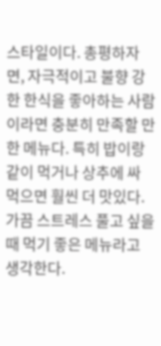스타일이다. 총평하자면, 자극적이고 불향 강한 한식을 좋아하는 사람이라면 충분히 만족할 만한 메뉴다. 특히 밥이랑 같이 먹거나 상추에 싸 먹으면 훨씬 더 맛있다. 가끔 스트레스 풀고 싶을 때 먹기 좋은 메뉴라고 생각한다.